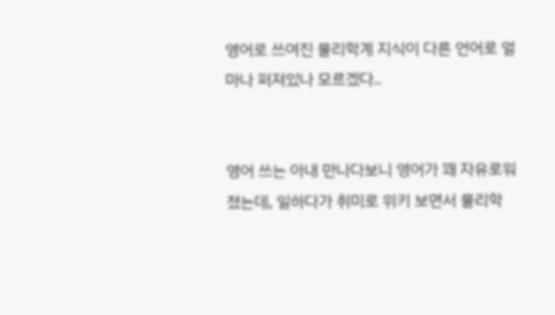영어로 쓰여진 물리학계 지식이 다른 언어로 얼마나 퍼져있나 모르겠다..


영어 쓰는 아내 만나다보니 영어가 꽤 자유로워졌는데, 일하다가 취미로 위키 보면서 물리학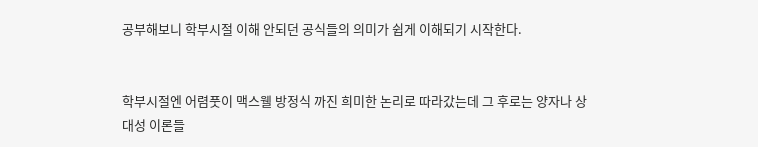공부해보니 학부시절 이해 안되던 공식들의 의미가 쉽게 이해되기 시작한다.


학부시절엔 어렴풋이 맥스웰 방정식 까진 희미한 논리로 따라갔는데 그 후로는 양자나 상대성 이론들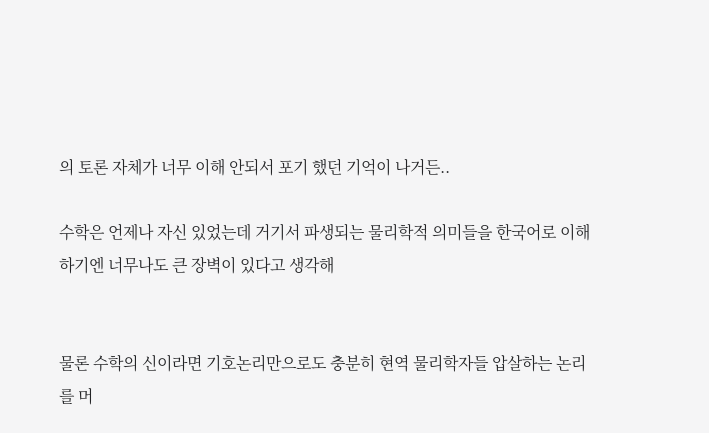의 토론 자체가 너무 이해 안되서 포기 했던 기억이 나거든..

수학은 언제나 자신 있었는데 거기서 파생되는 물리학적 의미들을 한국어로 이해하기엔 너무나도 큰 장벽이 있다고 생각해


물론 수학의 신이라면 기호논리만으로도 충분히 현역 물리학자들 압살하는 논리를 머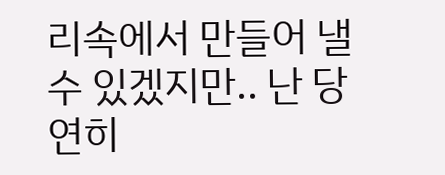리속에서 만들어 낼수 있겠지만.. 난 당연히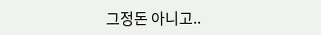그정돈 아니고..